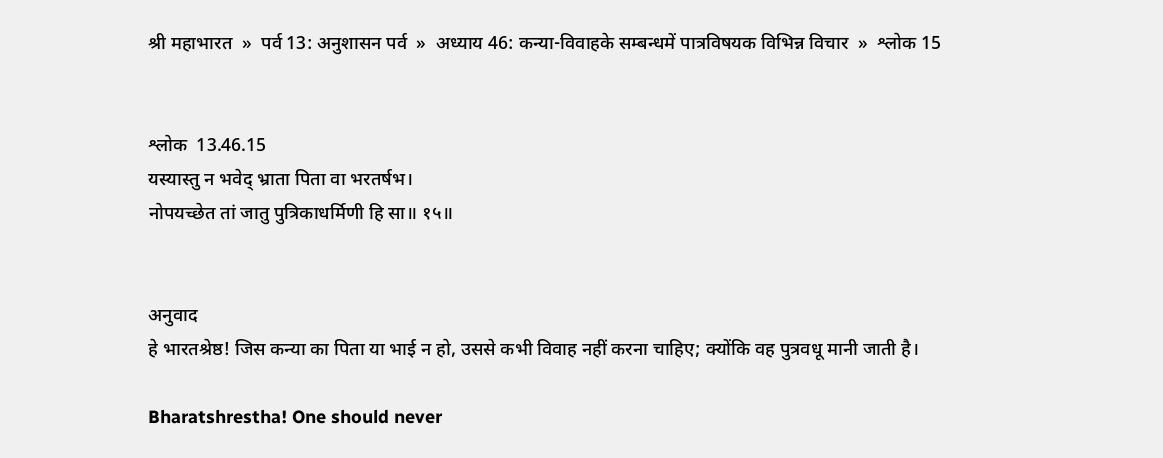श्री महाभारत  »  पर्व 13: अनुशासन पर्व  »  अध्याय 46: कन्या-विवाहके सम्बन्धमें पात्रविषयक विभिन्न विचार  »  श्लोक 15


श्लोक  13.46.15
यस्यास्तु न भवेद् भ्राता पिता वा भरतर्षभ।
नोपयच्छेत तां जातु पुत्रिकाधर्मिणी हि सा॥ १५॥


अनुवाद
हे भारतश्रेष्ठ! जिस कन्या का पिता या भाई न हो, उससे कभी विवाह नहीं करना चाहिए; क्योंकि वह पुत्रवधू मानी जाती है।

Bharatshrestha! One should never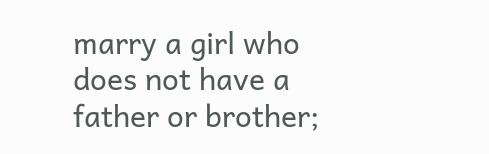marry a girl who does not have a father or brother;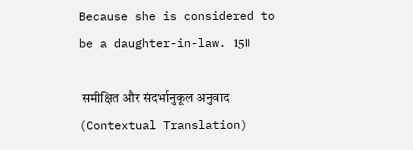Because she is considered to be a daughter-in-law. 15॥

 समीक्षित और संदर्भानुकूल अनुवाद (Contextual Translation)